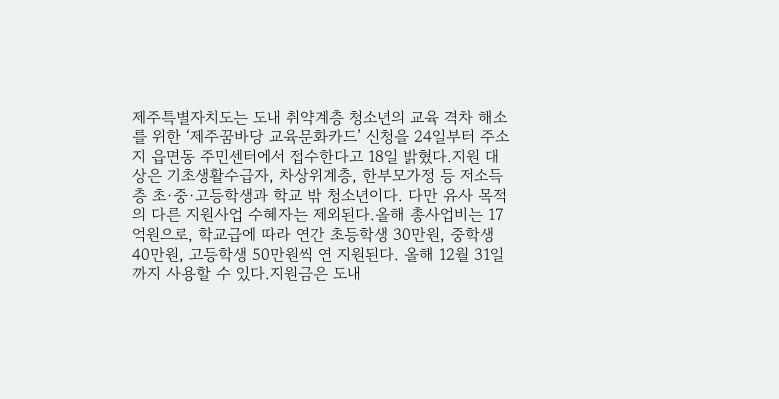제주특별자치도는 도내 취약계층 청소년의 교육 격차 해소를 위한 ‘제주꿈바당 교육문화카드’ 신청을 24일부터 주소지 읍면동 주민센터에서 접수한다고 18일 밝혔다.지원 대상은 기초생활수급자, 차상위계층, 한부모가정 등 저소득층 초·중·고등학생과 학교 밖 청소년이다. 다만 유사 목적의 다른 지원사업 수혜자는 제외된다.올해 총사업비는 17억원으로, 학교급에 따라 연간 초등학생 30만원, 중학생 40만원, 고등학생 50만원씩 연 지원된다. 올해 12월 31일까지 사용할 수 있다.지원금은 도내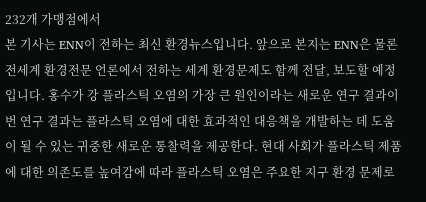232개 가맹점에서
본 기사는 ENN이 전하는 최신 환경뉴스입니다. 앞으로 본지는 ENN은 물론 전세계 환경전문 언론에서 전하는 세계 환경문제도 함께 전달, 보도할 예정입니다. 홍수가 강 플라스틱 오염의 가장 큰 원인이라는 새로운 연구 결과이번 연구 결과는 플라스틱 오염에 대한 효과적인 대응책을 개발하는 데 도움이 될 수 있는 귀중한 새로운 통찰력을 제공한다. 현대 사회가 플라스틱 제품에 대한 의존도를 높여감에 따라 플라스틱 오염은 주요한 지구 환경 문제로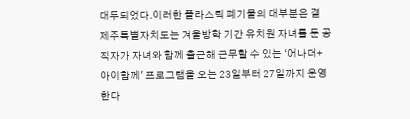대두되었다.이러한 플라스틱 폐기물의 대부분은 결
제주특별자치도는 겨울방학 기간 유치원 자녀를 둔 공직자가 자녀와 함께 출근해 근무할 수 있는 ‘어나더+ 아이함께' 프로그램을 오는 23일부터 27일까지 운영한다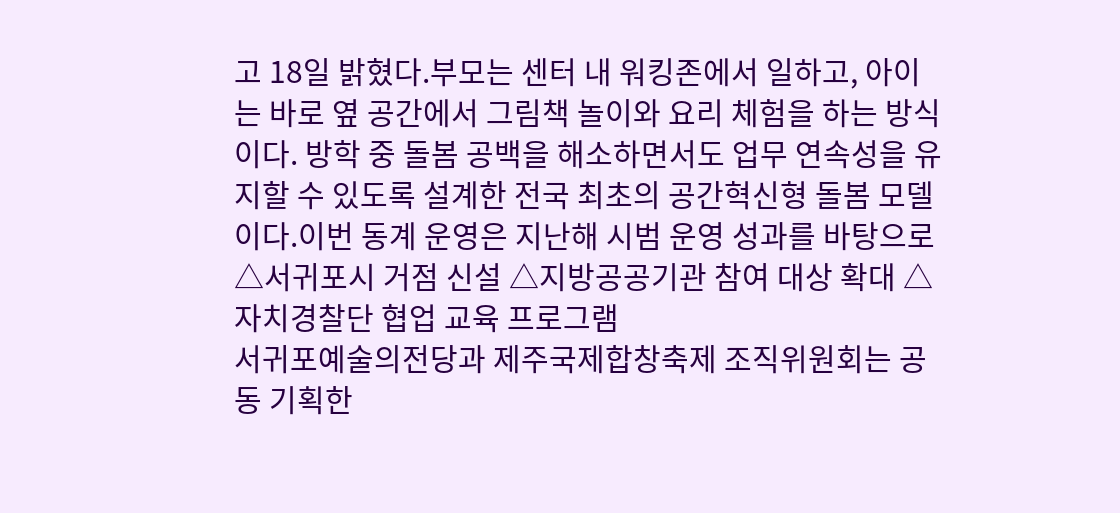고 18일 밝혔다.부모는 센터 내 워킹존에서 일하고, 아이는 바로 옆 공간에서 그림책 놀이와 요리 체험을 하는 방식이다. 방학 중 돌봄 공백을 해소하면서도 업무 연속성을 유지할 수 있도록 설계한 전국 최초의 공간혁신형 돌봄 모델이다.이번 동계 운영은 지난해 시범 운영 성과를 바탕으로 △서귀포시 거점 신설 △지방공공기관 참여 대상 확대 △자치경찰단 협업 교육 프로그램
서귀포예술의전당과 제주국제합창축제 조직위원회는 공동 기획한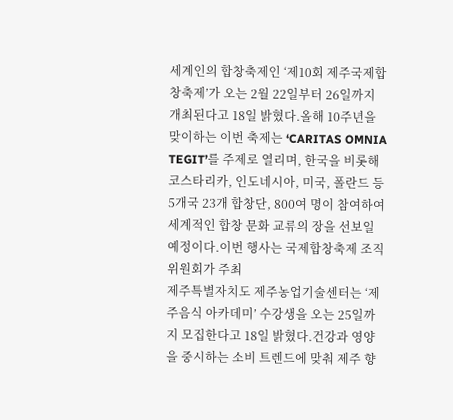세계인의 합창축제인 ‘제10회 제주국제합창축제’가 오는 2월 22일부터 26일까지 개최된다고 18일 밝혔다.올해 10주년을 맞이하는 이번 축제는 ‘CARITAS OMNIA TEGIT’를 주제로 열리며, 한국을 비롯해 코스타리카, 인도네시아, 미국, 폴란드 등 5개국 23개 합창단, 800여 명이 참여하여 세계적인 합창 문화 교류의 장을 선보일 예정이다.이번 행사는 국제합창축제 조직위원회가 주최
제주특별자치도 제주농업기술센터는 ‘제주음식 아카데미’ 수강생을 오는 25일까지 모집한다고 18일 밝혔다.건강과 영양을 중시하는 소비 트렌드에 맞춰 제주 향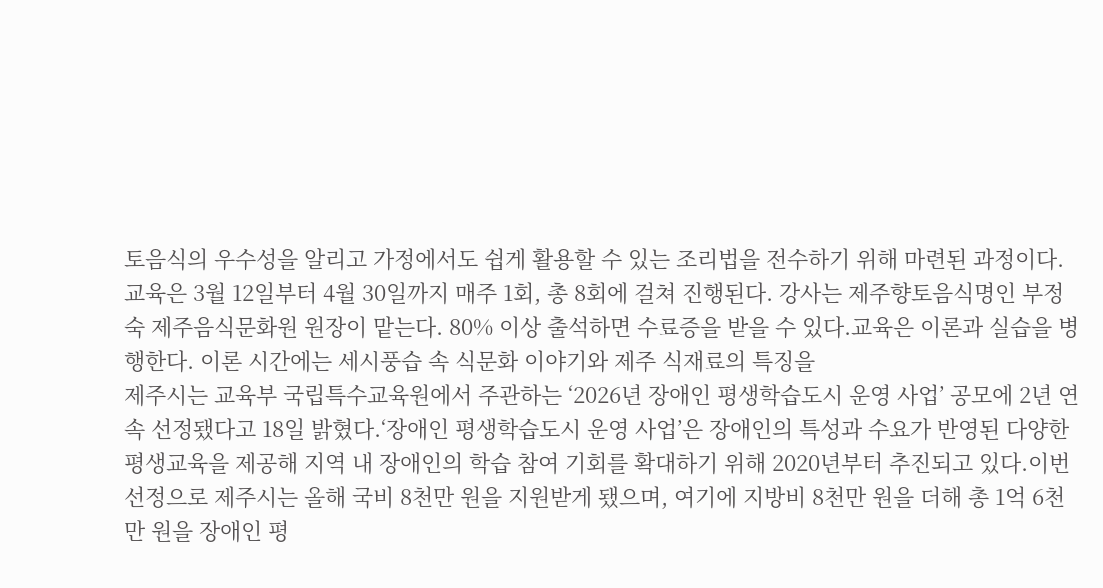토음식의 우수성을 알리고 가정에서도 쉽게 활용할 수 있는 조리법을 전수하기 위해 마련된 과정이다.교육은 3월 12일부터 4월 30일까지 매주 1회, 총 8회에 걸쳐 진행된다. 강사는 제주향토음식명인 부정숙 제주음식문화원 원장이 맡는다. 80% 이상 출석하면 수료증을 받을 수 있다.교육은 이론과 실습을 병행한다. 이론 시간에는 세시풍습 속 식문화 이야기와 제주 식재료의 특징을
제주시는 교육부 국립특수교육원에서 주관하는 ‘2026년 장애인 평생학습도시 운영 사업’ 공모에 2년 연속 선정됐다고 18일 밝혔다.‘장애인 평생학습도시 운영 사업’은 장애인의 특성과 수요가 반영된 다양한 평생교육을 제공해 지역 내 장애인의 학습 참여 기회를 확대하기 위해 2020년부터 추진되고 있다.이번 선정으로 제주시는 올해 국비 8천만 원을 지원받게 됐으며, 여기에 지방비 8천만 원을 더해 총 1억 6천만 원을 장애인 평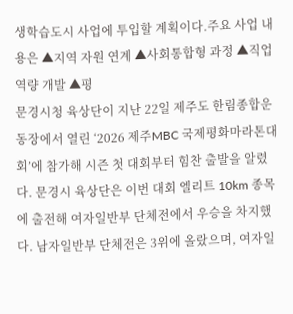생학습도시 사업에 투입할 계획이다.주요 사업 내용은 ▲지역 자원 연계 ▲사회통합형 과정 ▲직업 역량 개발 ▲평
문경시청 육상단이 지난 22일 제주도 한림종합운동장에서 열린 ‘2026 제주MBC 국제평화마라톤대회’에 참가해 시즌 첫 대회부터 힘찬 출발을 알렸다. 문경시 육상단은 이번 대회 엘리트 10km 종목에 출전해 여자일반부 단체전에서 우승을 차지했다. 남자일반부 단체전은 3위에 올랐으며, 여자일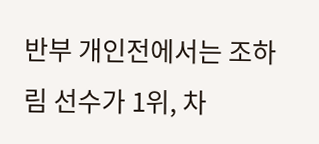반부 개인전에서는 조하림 선수가 1위, 차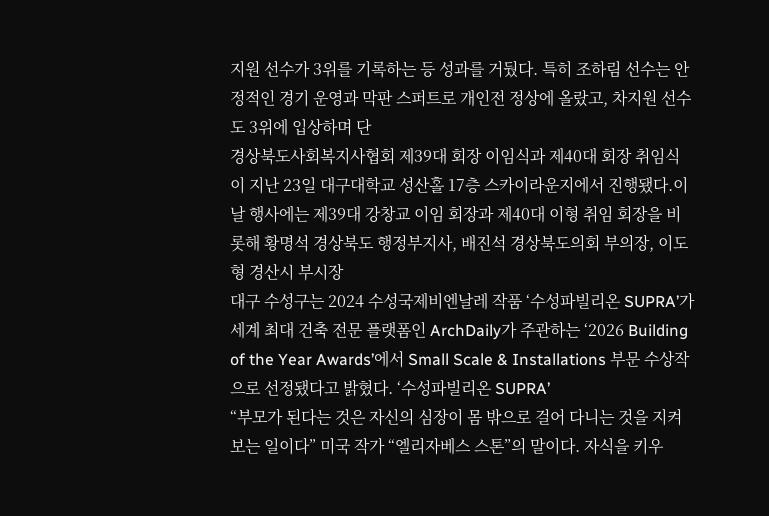지원 선수가 3위를 기록하는 등 성과를 거뒀다. 특히 조하림 선수는 안정적인 경기 운영과 막판 스퍼트로 개인전 정상에 올랐고, 차지원 선수도 3위에 입상하며 단
경상북도사회복지사협회 제39대 회장 이임식과 제40대 회장 취임식이 지난 23일 대구대학교 성산홀 17층 스카이라운지에서 진행됐다.이날 행사에는 제39대 강창교 이임 회장과 제40대 이형 취임 회장을 비롯해 황명석 경상북도 행정부지사, 배진석 경상북도의회 부의장, 이도형 경산시 부시장
대구 수성구는 2024 수성국제비엔날레 작품 ‘수성파빌리온 SUPRA’가 세계 최대 건축 전문 플랫폼인 ArchDaily가 주관하는 ‘2026 Building of the Year Awards’에서 Small Scale & Installations 부문 수상작으로 선정됐다고 밝혔다. ‘수성파빌리온 SUPRA’
“부모가 된다는 것은 자신의 심장이 몸 밖으로 걸어 다니는 것을 지켜보는 일이다” 미국 작가 “엘리자베스 스톤”의 말이다. 자식을 키우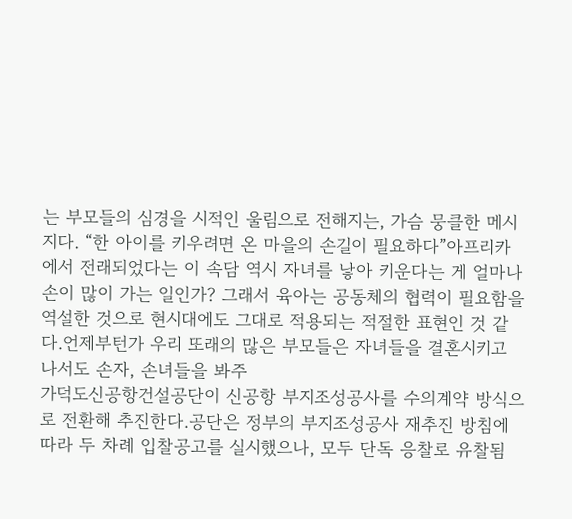는 부모들의 심경을 시적인 울림으로 전해지는, 가슴 뭉클한 메시지다. “한 아이를 키우려면 온 마을의 손길이 필요하다”아프리카에서 전래되었다는 이 속담 역시 자녀를 낳아 키운다는 게 얼마나 손이 많이 가는 일인가? 그래서 육아는 공동체의 협력이 필요함을 역설한 것으로 현시대에도 그대로 적용되는 적절한 표현인 것 같다.언제부턴가 우리 또래의 많은 부모들은 자녀들을 결혼시키고 나서도 손자, 손녀들을 봐주
가덕도신공항건설공단이 신공항 부지조성공사를 수의계약 방식으로 전환해 추진한다.공단은 정부의 부지조성공사 재추진 방침에 따라 두 차례 입찰공고를 실시했으나, 모두 단독 응찰로 유찰됨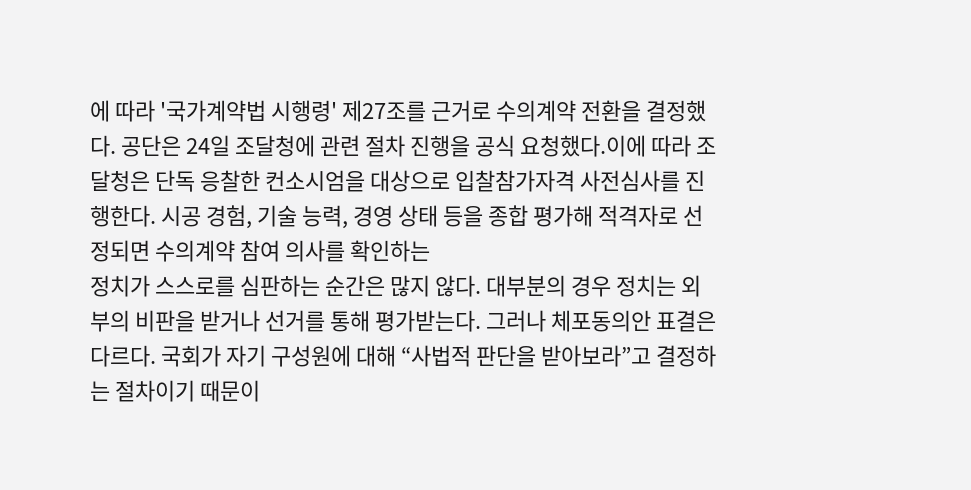에 따라 '국가계약법 시행령' 제27조를 근거로 수의계약 전환을 결정했다. 공단은 24일 조달청에 관련 절차 진행을 공식 요청했다.이에 따라 조달청은 단독 응찰한 컨소시엄을 대상으로 입찰참가자격 사전심사를 진행한다. 시공 경험, 기술 능력, 경영 상태 등을 종합 평가해 적격자로 선정되면 수의계약 참여 의사를 확인하는
정치가 스스로를 심판하는 순간은 많지 않다. 대부분의 경우 정치는 외부의 비판을 받거나 선거를 통해 평가받는다. 그러나 체포동의안 표결은 다르다. 국회가 자기 구성원에 대해 “사법적 판단을 받아보라”고 결정하는 절차이기 때문이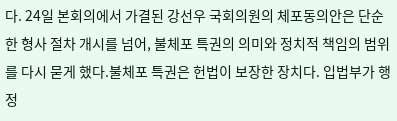다. 24일 본회의에서 가결된 강선우 국회의원의 체포동의안은 단순한 형사 절차 개시를 넘어, 불체포 특권의 의미와 정치적 책임의 범위를 다시 묻게 했다.불체포 특권은 헌법이 보장한 장치다. 입법부가 행정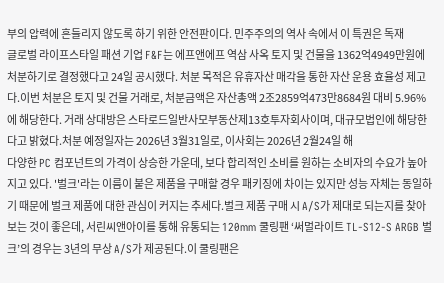부의 압력에 흔들리지 않도록 하기 위한 안전판이다. 민주주의의 역사 속에서 이 특권은 독재
글로벌 라이프스타일 패션 기업 F&F는 에프앤에프 역삼 사옥 토지 및 건물을 1362억4949만원에 처분하기로 결정했다고 24일 공시했다. 처분 목적은 유휴자산 매각을 통한 자산 운용 효율성 제고다.이번 처분은 토지 및 건물 거래로, 처분금액은 자산총액 2조2859억473만8684원 대비 5.96%에 해당한다. 거래 상대방은 스타로드일반사모부동산제13호투자회사이며, 대규모법인에 해당한다고 밝혔다.처분 예정일자는 2026년 3월31일로, 이사회는 2026년 2월24일 해
다양한 PC 컴포넌트의 가격이 상승한 가운데, 보다 합리적인 소비를 원하는 소비자의 수요가 높아지고 있다. '벌크'라는 이름이 붙은 제품을 구매할 경우 패키징에 차이는 있지만 성능 자체는 동일하기 때문에 벌크 제품에 대한 관심이 커지는 추세다.벌크 제품 구매 시 A/S가 제대로 되는지를 찾아보는 것이 좋은데, 서린씨앤아이를 통해 유통되는 120mm 쿨링팬 ‘써멀라이트 TL-S12-S ARGB 벌크’의 경우는 3년의 무상 A/S가 제공된다.이 쿨링팬은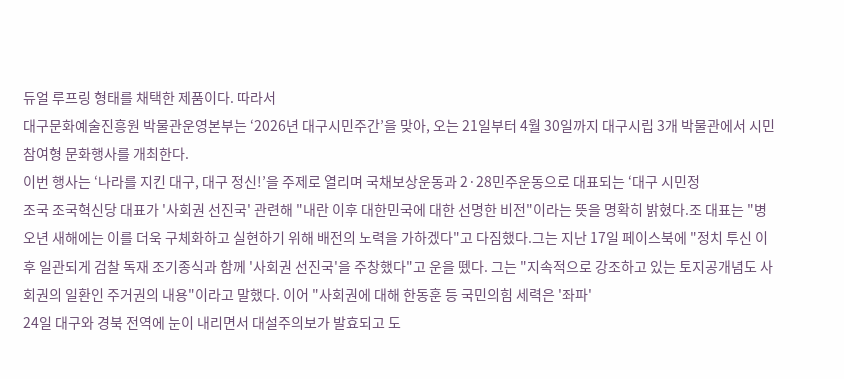듀얼 루프링 형태를 채택한 제품이다. 따라서
대구문화예술진흥원 박물관운영본부는 ‘2026년 대구시민주간’을 맞아, 오는 21일부터 4월 30일까지 대구시립 3개 박물관에서 시민 참여형 문화행사를 개최한다.
이번 행사는 ‘나라를 지킨 대구, 대구 정신!’을 주제로 열리며 국채보상운동과 2·28민주운동으로 대표되는 ‘대구 시민정
조국 조국혁신당 대표가 '사회권 선진국' 관련해 "내란 이후 대한민국에 대한 선명한 비전"이라는 뜻을 명확히 밝혔다.조 대표는 "병오년 새해에는 이를 더욱 구체화하고 실현하기 위해 배전의 노력을 가하겠다"고 다짐했다.그는 지난 17일 페이스북에 "정치 투신 이후 일관되게 검찰 독재 조기종식과 함께 '사회권 선진국'을 주창했다"고 운을 뗐다. 그는 "지속적으로 강조하고 있는 토지공개념도 사회권의 일환인 주거권의 내용"이라고 말했다. 이어 "사회권에 대해 한동훈 등 국민의힘 세력은 '좌파'
24일 대구와 경북 전역에 눈이 내리면서 대설주의보가 발효되고 도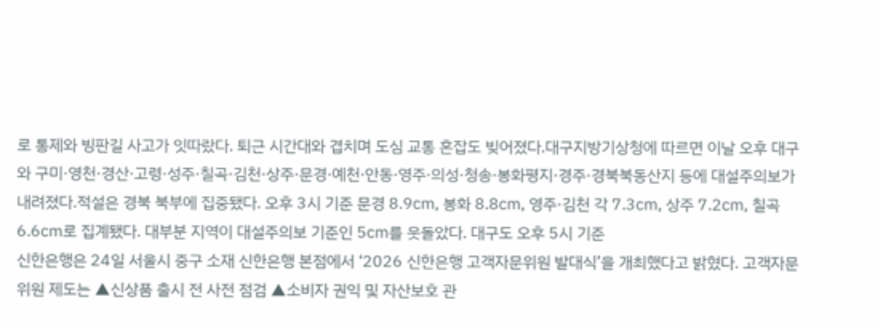로 통제와 빙판길 사고가 잇따랐다. 퇴근 시간대와 겹치며 도심 교통 혼잡도 빚어졌다.대구지방기상청에 따르면 이날 오후 대구와 구미·영천·경산·고령·성주·칠곡·김천·상주·문경·예천·안동·영주·의성·청송·봉화평지·경주·경북북동산지 등에 대설주의보가 내려졌다.적설은 경북 북부에 집중됐다. 오후 3시 기준 문경 8.9㎝, 봉화 8.8㎝, 영주·김천 각 7.3㎝, 상주 7.2㎝, 칠곡 6.6㎝로 집계됐다. 대부분 지역이 대설주의보 기준인 5㎝를 웃돌았다. 대구도 오후 5시 기준
신한은행은 24일 서울시 중구 소재 신한은행 본점에서 ‘2026 신한은행 고객자문위원 발대식’을 개최했다고 밝혔다. 고객자문위원 제도는 ▲신상품 출시 전 사전 점검 ▲소비자 권익 및 자산보호 관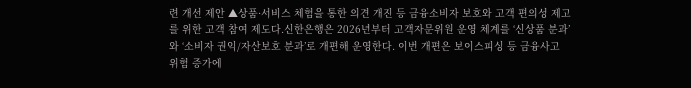련 개선 제안 ▲상품·서비스 체험을 통한 의견 개진 등 금융소비자 보호와 고객 편의성 제고를 위한 고객 참여 제도다.신한은행은 2026년부터 고객자문위원 운영 체계를 ‘신상품 분과’와 ‘소비자 권익/자산보호 분과’로 개편해 운영한다. 이번 개편은 보이스피싱 등 금융사고 위험 증가에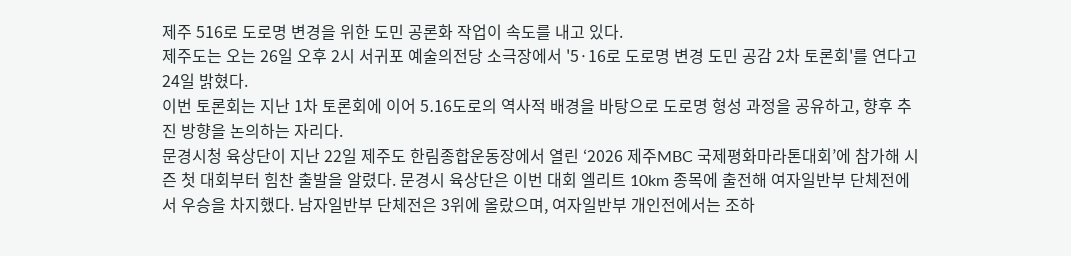제주 516로 도로명 변경을 위한 도민 공론화 작업이 속도를 내고 있다.
제주도는 오는 26일 오후 2시 서귀포 예술의전당 소극장에서 '5·16로 도로명 변경 도민 공감 2차 토론회'를 연다고 24일 밝혔다.
이번 토론회는 지난 1차 토론회에 이어 5․16도로의 역사적 배경을 바탕으로 도로명 형성 과정을 공유하고, 향후 추진 방향을 논의하는 자리다.
문경시청 육상단이 지난 22일 제주도 한림종합운동장에서 열린 ‘2026 제주MBC 국제평화마라톤대회’에 참가해 시즌 첫 대회부터 힘찬 출발을 알렸다. 문경시 육상단은 이번 대회 엘리트 10km 종목에 출전해 여자일반부 단체전에서 우승을 차지했다. 남자일반부 단체전은 3위에 올랐으며, 여자일반부 개인전에서는 조하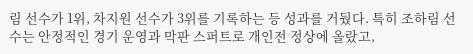림 선수가 1위, 차지원 선수가 3위를 기록하는 등 성과를 거뒀다. 특히 조하림 선수는 안정적인 경기 운영과 막판 스퍼트로 개인전 정상에 올랐고,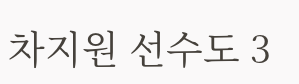차지원 선수도 3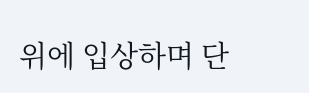위에 입상하며 단